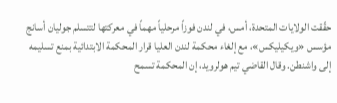حقّقت الولايات المتحدة، أمس، في لندن فوزاً مرحلياً مهماً في معركتها لتتسلم جوليان أسانج مؤسس «ويكيليكس»، مع إلغاء محكمة لندن العليا قرار المحكمة الابتدائية بمنع تسليمه إلى واشنطن. وقال القاضي تيم هولرويد، إن المحكمة تسمح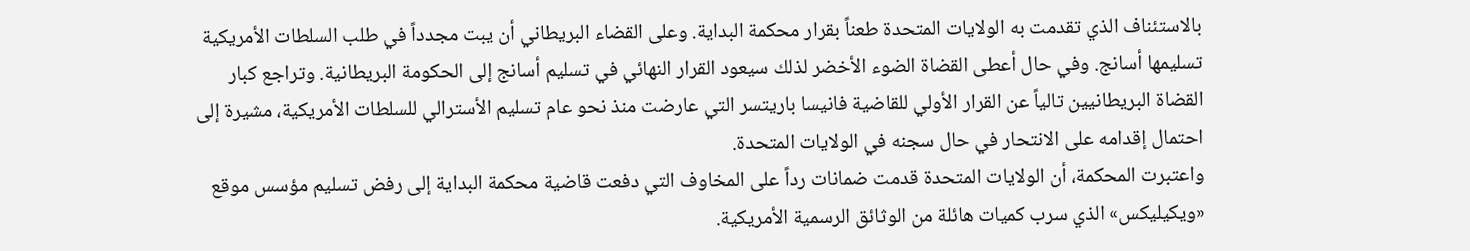بالاستئناف الذي تقدمت به الولايات المتحدة طعناً بقرار محكمة البداية. وعلى القضاء البريطاني أن يبت مجدداً في طلب السلطات الأمريكية تسليمها أسانج. وفي حال أعطى القضاة الضوء الأخضر لذلك سيعود القرار النهائي في تسليم أسانج إلى الحكومة البريطانية. وتراجع كبار القضاة البريطانيين تالياً عن القرار الأولي للقاضية فانيسا باريتسر التي عارضت منذ نحو عام تسليم الأسترالي للسلطات الأمريكية، مشيرة إلى احتمال إقدامه على الانتحار في حال سجنه في الولايات المتحدة.
واعتبرت المحكمة، أن الولايات المتحدة قدمت ضمانات رداً على المخاوف التي دفعت قاضية محكمة البداية إلى رفض تسليم مؤسس موقع «ويكيليكس» الذي سرب كميات هائلة من الوثائق الرسمية الأمريكية.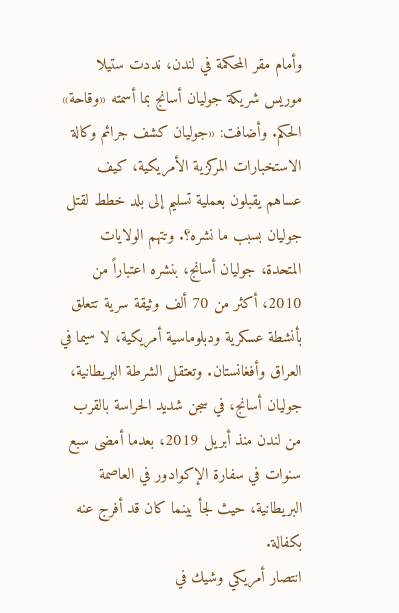وأمام مقر المحكمة في لندن، نددت ستيلا موريس شريكة جوليان أسانج بما أسمته «وقاحة» الحكم. وأضافت: «جوليان كشف جرائم وكالة الاستخبارات المركزية الأمريكية، كيف عساهم يقبلون بعملية تسليم إلى بلد خطط لقتل جوليان بسبب ما نشره؟. وتتهم الولايات المتحدة، جوليان أسانج، بنشره اعتباراً من 2010، أكثر من 70 ألف وثيقة سرية تتعلق بأنشطة عسكرية ودبلوماسية أمريكية، لا سيما في العراق وأفغانستان. وتعتقل الشرطة البريطانية، جوليان أسانج، في سجن شديد الحراسة بالقرب من لندن منذ أبريل 2019، بعدما أمضى سبع سنوات في سفارة الإكوادور في العاصمة البريطانية، حيث لجأ بينما كان قد أفرج عنه بكفالة.
انتصار أمريكي وشيك في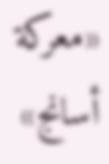«معركة أسانج»